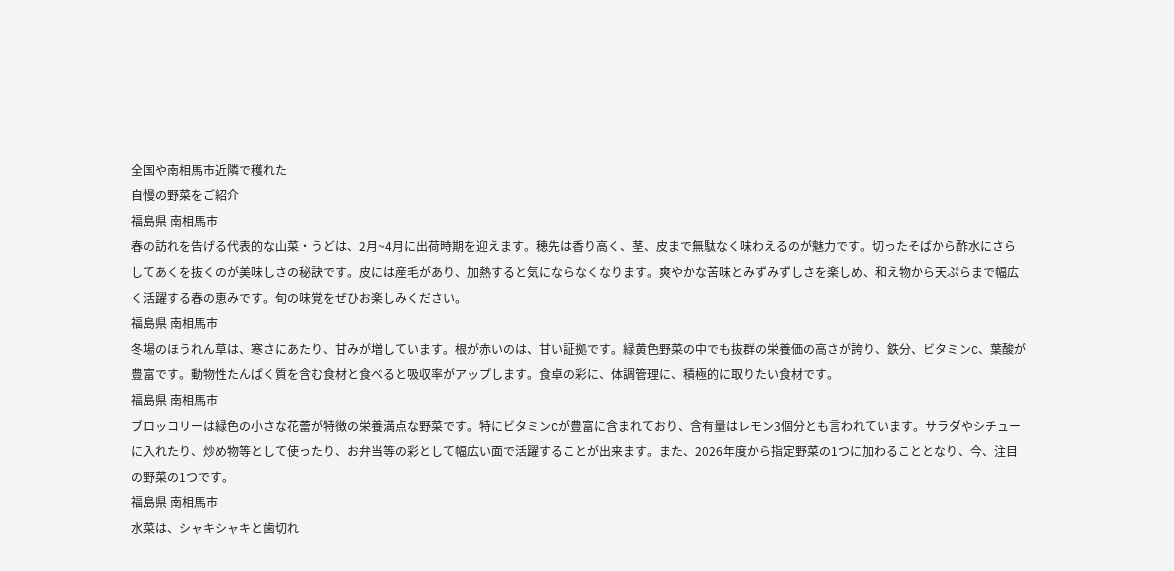全国や南相馬市近隣で穫れた
自慢の野菜をご紹介
福島県 南相馬市
春の訪れを告げる代表的な山菜・うどは、2月~4月に出荷時期を迎えます。穂先は香り高く、茎、皮まで無駄なく味わえるのが魅力です。切ったそばから酢水にさらしてあくを抜くのが美味しさの秘訣です。皮には産毛があり、加熱すると気にならなくなります。爽やかな苦味とみずみずしさを楽しめ、和え物から天ぷらまで幅広く活躍する春の恵みです。旬の味覚をぜひお楽しみください。
福島県 南相馬市
冬場のほうれん草は、寒さにあたり、甘みが増しています。根が赤いのは、甘い証拠です。緑黄色野菜の中でも抜群の栄養価の高さが誇り、鉄分、ビタミンC、葉酸が豊富です。動物性たんぱく質を含む食材と食べると吸収率がアップします。食卓の彩に、体調管理に、積極的に取りたい食材です。
福島県 南相馬市
ブロッコリーは緑色の小さな花蕾が特徴の栄養満点な野菜です。特にビタミンCが豊富に含まれており、含有量はレモン3個分とも言われています。サラダやシチューに入れたり、炒め物等として使ったり、お弁当等の彩として幅広い面で活躍することが出来ます。また、2026年度から指定野菜の1つに加わることとなり、今、注目の野菜の1つです。
福島県 南相馬市
水菜は、シャキシャキと歯切れ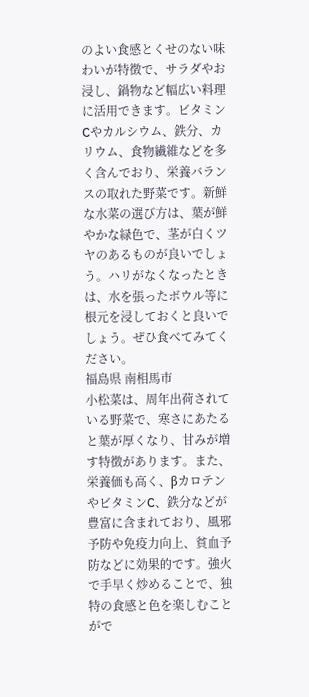のよい食感とくせのない味わいが特徴で、サラダやお浸し、鍋物など幅広い料理に活用できます。ビタミンCやカルシウム、鉄分、カリウム、食物繊維などを多く含んでおり、栄養バランスの取れた野菜です。新鮮な水菜の選び方は、葉が鮮やかな緑色で、茎が白くツヤのあるものが良いでしょう。ハリがなくなったときは、水を張ったボウル等に根元を浸しておくと良いでしょう。ぜひ食べてみてください。
福島県 南相馬市
小松菜は、周年出荷されている野菜で、寒さにあたると葉が厚くなり、甘みが増す特徴があります。また、栄養価も高く、βカロテンやビタミンC、鉄分などが豊富に含まれており、風邪予防や免疫力向上、貧血予防などに効果的です。強火で手早く炒めることで、独特の食感と色を楽しむことがで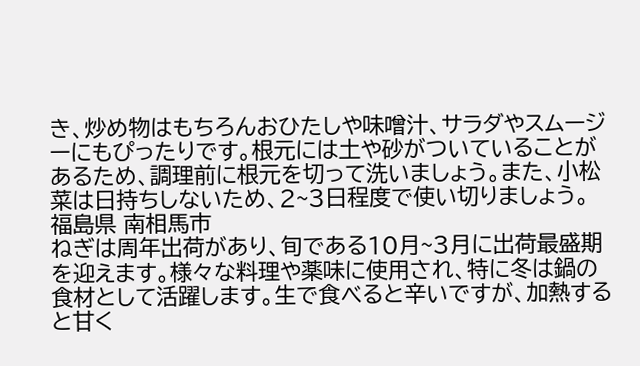き、炒め物はもちろんおひたしや味噌汁、サラダやスムージーにもぴったりです。根元には土や砂がついていることがあるため、調理前に根元を切って洗いましょう。また、小松菜は日持ちしないため、2~3日程度で使い切りましょう。
福島県 南相馬市
ねぎは周年出荷があり、旬である10月~3月に出荷最盛期を迎えます。様々な料理や薬味に使用され、特に冬は鍋の食材として活躍します。生で食べると辛いですが、加熱すると甘く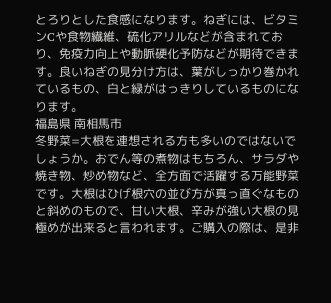とろりとした食感になります。ねぎには、ビタミンCや食物繊維、硫化アリルなどが含まれており、免疫力向上や動脈硬化予防などが期待できます。良いねぎの見分け方は、葉がしっかり巻かれているもの、白と緑がはっきりしているものになります。
福島県 南相馬市
冬野菜=大根を連想される方も多いのではないでしょうか。おでん等の煮物はもちろん、サラダや焼き物、炒め物など、全方面で活躍する万能野菜です。大根はひげ根穴の並び方が真っ直ぐなものと斜めのもので、甘い大根、辛みが強い大根の見極めが出来ると言われます。ご購入の際は、是非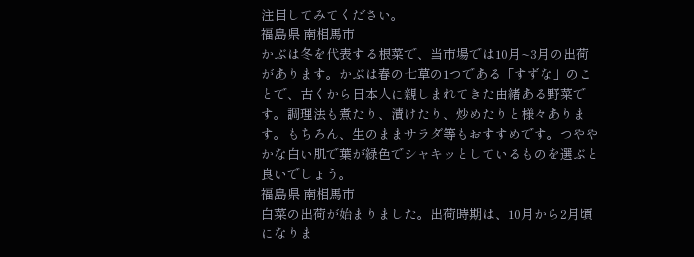注目してみてください。
福島県 南相馬市
かぶは冬を代表する根菜で、当市場では10月~3月の出荷があります。かぶは春の七草の1つである「すずな」のことで、古くから日本人に親しまれてきた由緒ある野菜です。調理法も煮たり、漬けたり、炒めたりと様々あります。もちろん、生のままサラダ等もおすすめです。つややかな白い肌で葉が緑色でシャキッとしているものを選ぶと良いでしょう。
福島県 南相馬市
白菜の出荷が始まりました。出荷時期は、10月から2月頃になりま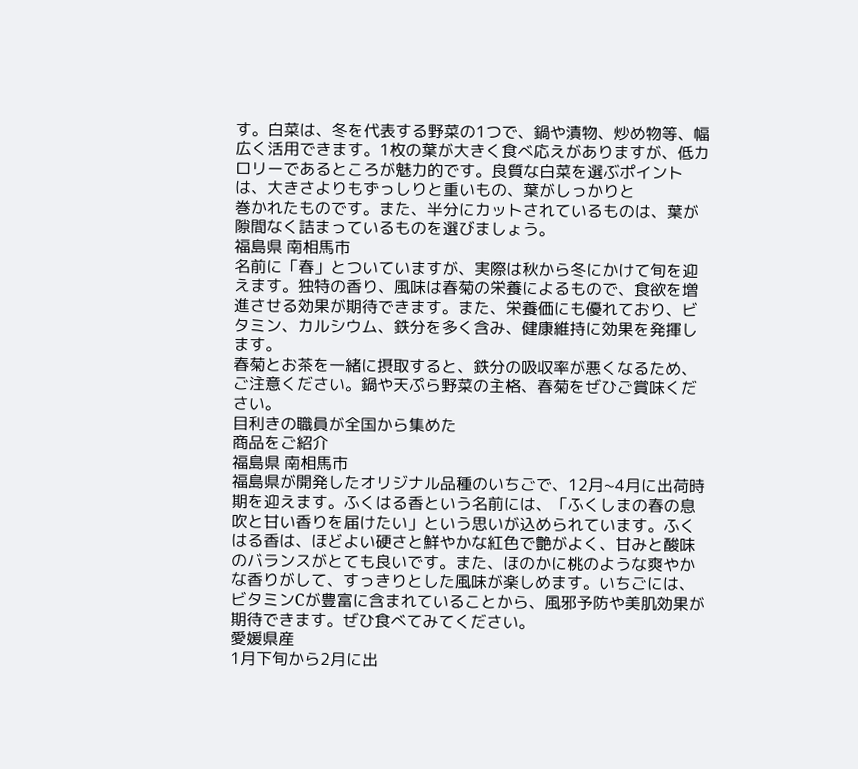す。白菜は、冬を代表する野菜の1つで、鍋や漬物、炒め物等、幅広く活用できます。1枚の葉が大きく食べ応えがありますが、低カロリーであるところが魅力的です。良質な白菜を選ぶポイントは、大きさよりもずっしりと重いもの、葉がしっかりと
巻かれたものです。また、半分にカットされているものは、葉が隙間なく詰まっているものを選びましょう。
福島県 南相馬市
名前に「春」とついていますが、実際は秋から冬にかけて旬を迎えます。独特の香り、風味は春菊の栄養によるもので、食欲を増進させる効果が期待できます。また、栄養価にも優れており、ビタミン、カルシウム、鉄分を多く含み、健康維持に効果を発揮します。
春菊とお茶を一緒に摂取すると、鉄分の吸収率が悪くなるため、ご注意ください。鍋や天ぷら野菜の主格、春菊をぜひご賞味ください。
目利きの職員が全国から集めた
商品をご紹介
福島県 南相馬市
福島県が開発したオリジナル品種のいちごで、12月~4月に出荷時期を迎えます。ふくはる香という名前には、「ふくしまの春の息吹と甘い香りを届けたい」という思いが込められています。ふくはる香は、ほどよい硬さと鮮やかな紅色で艶がよく、甘みと酸味のバランスがとても良いです。また、ほのかに桃のような爽やかな香りがして、すっきりとした風味が楽しめます。いちごには、ビタミンCが豊富に含まれていることから、風邪予防や美肌効果が期待できます。ぜひ食べてみてください。
愛媛県産
1月下旬から2月に出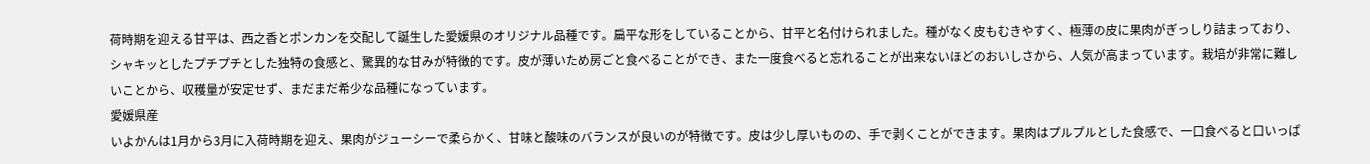荷時期を迎える甘平は、西之香とポンカンを交配して誕生した愛媛県のオリジナル品種です。扁平な形をしていることから、甘平と名付けられました。種がなく皮もむきやすく、極薄の皮に果肉がぎっしり詰まっており、シャキッとしたプチプチとした独特の食感と、驚異的な甘みが特徴的です。皮が薄いため房ごと食べることができ、また一度食べると忘れることが出来ないほどのおいしさから、人気が高まっています。栽培が非常に難しいことから、収穫量が安定せず、まだまだ希少な品種になっています。
愛媛県産
いよかんは1月から3月に入荷時期を迎え、果肉がジューシーで柔らかく、甘味と酸味のバランスが良いのが特徴です。皮は少し厚いものの、手で剥くことができます。果肉はプルプルとした食感で、一口食べると口いっぱ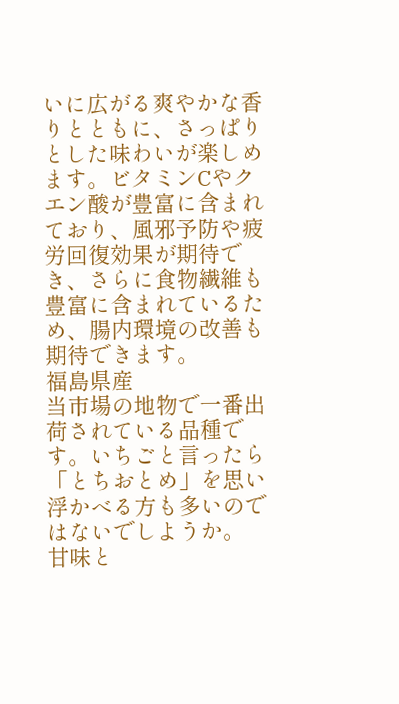いに広がる爽やかな香りとともに、さっぱりとした味わいが楽しめます。ビタミンCやクエン酸が豊富に含まれており、風邪予防や疲労回復効果が期待でき、さらに食物繊維も豊富に含まれているため、腸内環境の改善も期待できます。
福島県産
当市場の地物で一番出荷されている品種です。いちごと言ったら「とちおとめ」を思い浮かべる方も多いのではないでしようか。
甘味と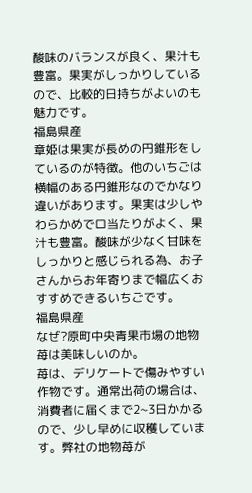酸味のバランスが良く、果汁も豊富。果実がしっかりしているので、比較的日持ちがよいのも魅力です。
福島県産
章姫は果実が長めの円錐形をしているのが特徴。他のいちごは横幅のある円錐形なのでかなり違いがあります。果実は少しやわらかめでロ当たりがよく、果汁も豊富。酸味が少なく甘味をしっかりと感じられる為、お子さんからお年寄りまで幅広くおすすめできるいちごです。
福島県産
なぜ?原町中央青果市場の地物苺は美味しいのか。
苺は、デリケートで傷みやすい作物です。通常出荷の場合は、消費者に届くまで2~3日かかるので、少し早めに収穫しています。弊社の地物苺が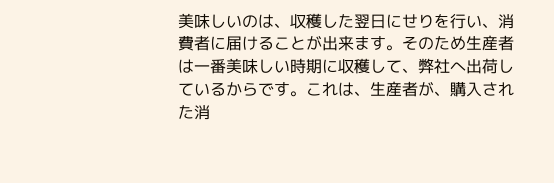美味しいのは、収穫した翌日にせりを行い、消費者に届けることが出来ます。そのため生産者は一番美味しい時期に収穫して、弊社へ出荷しているからです。これは、生産者が、購入された消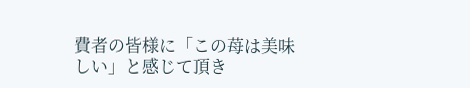費者の皆様に「この苺は美味しい」と感じて頂き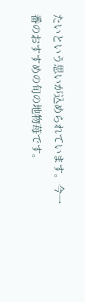たいという思いが込められています。今一番のおすすめの旬の地物苺です。